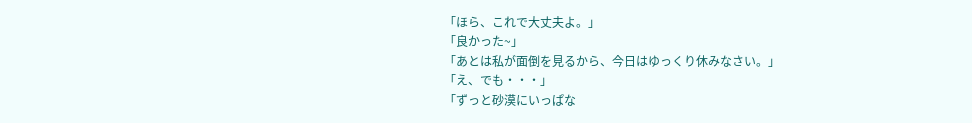「ほら、これで大丈夫よ。」
「良かった~」
「あとは私が面倒を見るから、今日はゆっくり休みなさい。」
「え、でも・・・」
「ずっと砂漠にいっぱな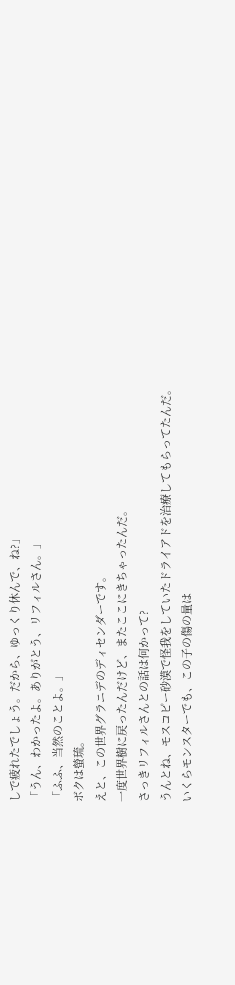しで疲れたでしょう。だから、ゆっくり休んで、ね?」
「うん、わかったよ。ありがとう、リフィルさん。」
「ふふ、当然のことよ。」
ボクは螢琉。
えと、この世界グラニデのディセンダーです。
一度世界樹に戻ったんだけど、またここにきちゃったんだ。
さっきリフィルさんとの話は何かって?
うんとね、モスコピー砂漠で怪我をしていたドライアドを治療してもらってたんだ。
いくらモンスターでも、この子の傷の量は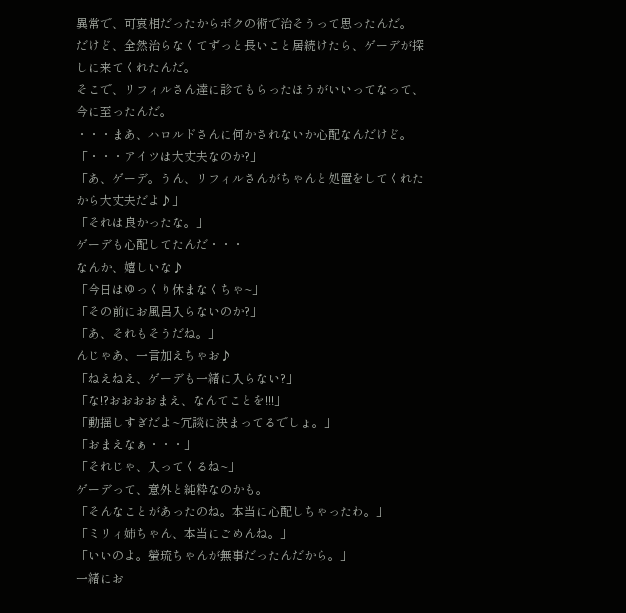異常で、可哀相だったからボクの術で治そうって思ったんだ。
だけど、全然治らなくてずっと長いこと居続けたら、ゲーデが探しに来てくれたんだ。
そこで、リフィルさん達に診てもらったほうがいいってなって、今に至ったんだ。
・・・まあ、ハロルドさんに何かされないか心配なんだけど。
「・・・アイツは大丈夫なのか?」
「あ、ゲーデ。うん、リフィルさんがちゃんと処置をしてくれたから大丈夫だよ♪」
「それは良かったな。」
ゲーデも心配してたんだ・・・
なんか、嬉しいな♪
「今日はゆっくり休まなくちゃ~」
「その前にお風呂入らないのか?」
「あ、それもそうだね。」
んじゃあ、一言加えちゃお♪
「ねえねえ、ゲーデも一緒に入らない?」
「な!?おおおおまえ、なんてことを!!!」
「動揺しすぎだよ~冗談に決まってるでしょ。」
「おまえなぁ・・・」
「それじゃ、入ってくるね~」
ゲーデって、意外と純粋なのかも。
「そんなことがあったのね。本当に心配しちゃったわ。」
「ミリィ姉ちゃん、本当にごめんね。」
「いいのよ。螢琉ちゃんが無事だったんだから。」
一緒にお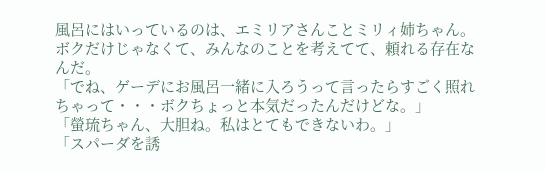風呂にはいっているのは、エミリアさんことミリィ姉ちゃん。
ボクだけじゃなくて、みんなのことを考えてて、頼れる存在なんだ。
「でね、ゲーデにお風呂一緒に入ろうって言ったらすごく照れちゃって・・・ボクちょっと本気だったんだけどな。」
「螢琉ちゃん、大胆ね。私はとてもできないわ。」
「スパーダを誘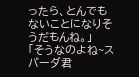ったら、とんでもないことになりそうだもんね。」
「そうなのよね~スパーダ君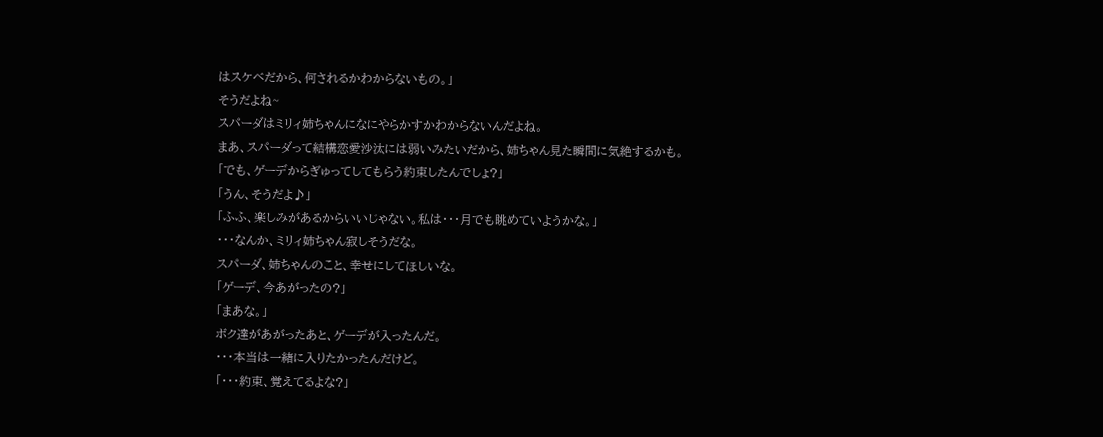はスケベだから、何されるかわからないもの。」
そうだよね~
スパーダはミリィ姉ちゃんになにやらかすかわからないんだよね。
まあ、スパーダって結構恋愛沙汰には弱いみたいだから、姉ちゃん見た瞬間に気絶するかも。
「でも、ゲーデからぎゅってしてもらう約束したんでしょ?」
「うん、そうだよ♪」
「ふふ、楽しみがあるからいいじゃない。私は・・・月でも眺めていようかな。」
・・・なんか、ミリィ姉ちゃん寂しそうだな。
スパーダ、姉ちゃんのこと、幸せにしてほしいな。
「ゲーデ、今あがったの?」
「まあな。」
ボク達があがったあと、ゲーデが入ったんだ。
・・・本当は一緒に入りたかったんだけど。
「・・・約束、覚えてるよな?」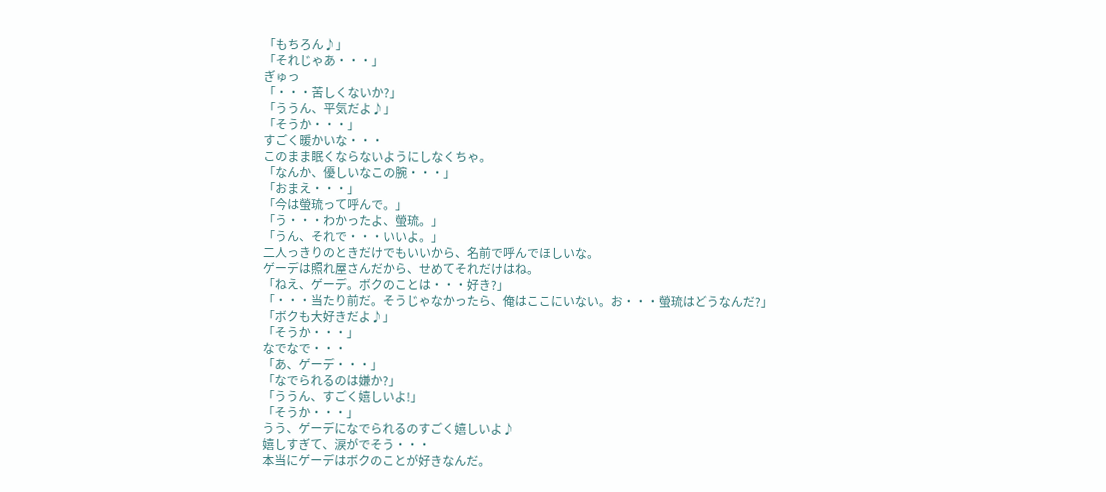「もちろん♪」
「それじゃあ・・・」
ぎゅっ
「・・・苦しくないか?」
「ううん、平気だよ♪」
「そうか・・・」
すごく暖かいな・・・
このまま眠くならないようにしなくちゃ。
「なんか、優しいなこの腕・・・」
「おまえ・・・」
「今は螢琉って呼んで。」
「う・・・わかったよ、螢琉。」
「うん、それで・・・いいよ。」
二人っきりのときだけでもいいから、名前で呼んでほしいな。
ゲーデは照れ屋さんだから、せめてそれだけはね。
「ねえ、ゲーデ。ボクのことは・・・好き?」
「・・・当たり前だ。そうじゃなかったら、俺はここにいない。お・・・螢琉はどうなんだ?」
「ボクも大好きだよ♪」
「そうか・・・」
なでなで・・・
「あ、ゲーデ・・・」
「なでられるのは嫌か?」
「ううん、すごく嬉しいよ!」
「そうか・・・」
うう、ゲーデになでられるのすごく嬉しいよ♪
嬉しすぎて、涙がでそう・・・
本当にゲーデはボクのことが好きなんだ。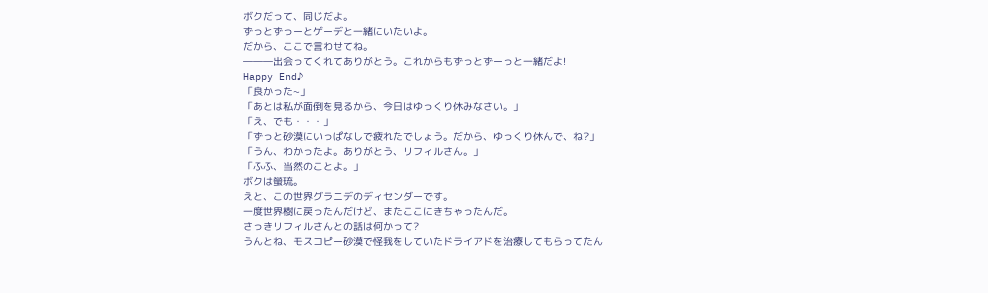ボクだって、同じだよ。
ずっとずっーとゲーデと一緒にいたいよ。
だから、ここで言わせてね。
―――出会ってくれてありがとう。これからもずっとずーっと一緒だよ!
Happy End♪
「良かった~」
「あとは私が面倒を見るから、今日はゆっくり休みなさい。」
「え、でも・・・」
「ずっと砂漠にいっぱなしで疲れたでしょう。だから、ゆっくり休んで、ね?」
「うん、わかったよ。ありがとう、リフィルさん。」
「ふふ、当然のことよ。」
ボクは螢琉。
えと、この世界グラニデのディセンダーです。
一度世界樹に戻ったんだけど、またここにきちゃったんだ。
さっきリフィルさんとの話は何かって?
うんとね、モスコピー砂漠で怪我をしていたドライアドを治療してもらってたん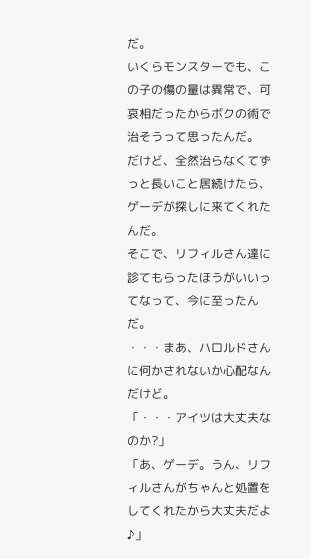だ。
いくらモンスターでも、この子の傷の量は異常で、可哀相だったからボクの術で治そうって思ったんだ。
だけど、全然治らなくてずっと長いこと居続けたら、ゲーデが探しに来てくれたんだ。
そこで、リフィルさん達に診てもらったほうがいいってなって、今に至ったんだ。
・・・まあ、ハロルドさんに何かされないか心配なんだけど。
「・・・アイツは大丈夫なのか?」
「あ、ゲーデ。うん、リフィルさんがちゃんと処置をしてくれたから大丈夫だよ♪」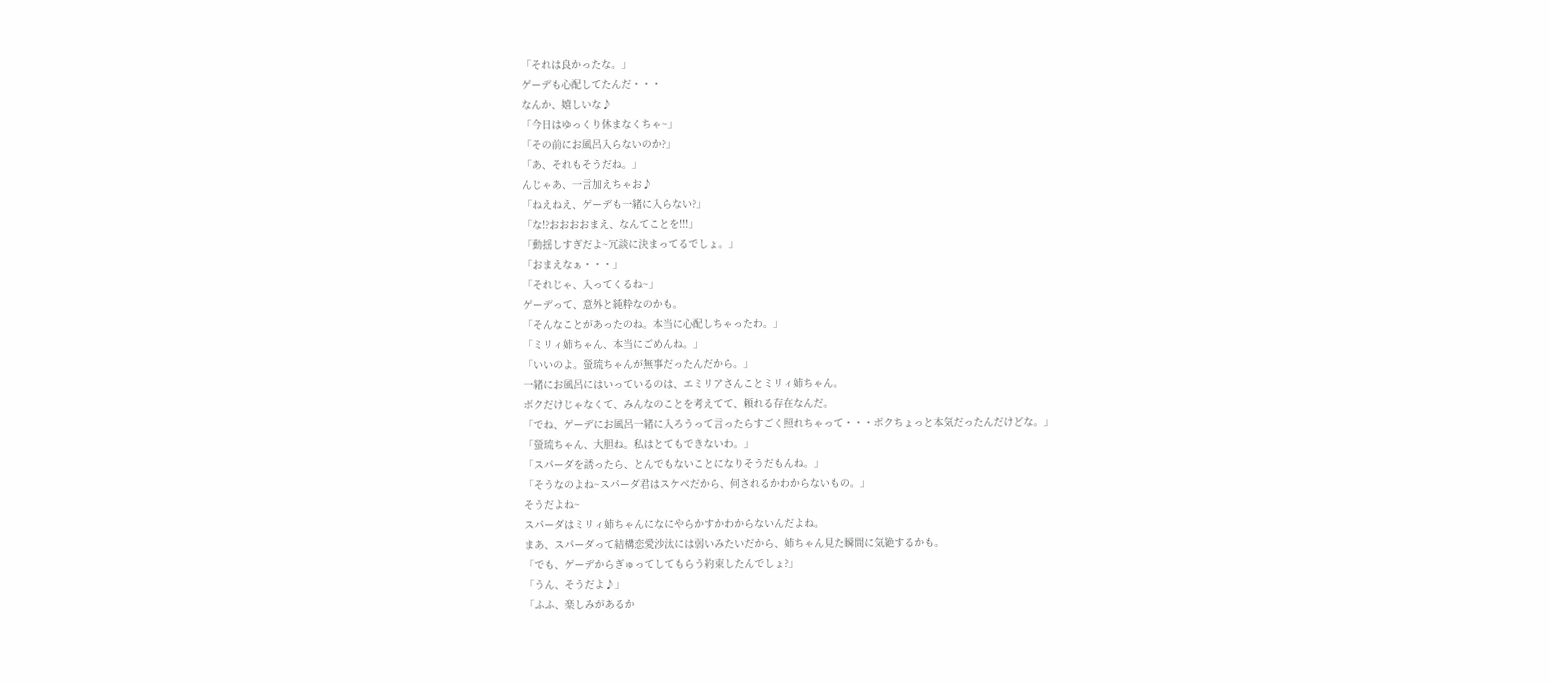「それは良かったな。」
ゲーデも心配してたんだ・・・
なんか、嬉しいな♪
「今日はゆっくり休まなくちゃ~」
「その前にお風呂入らないのか?」
「あ、それもそうだね。」
んじゃあ、一言加えちゃお♪
「ねえねえ、ゲーデも一緒に入らない?」
「な!?おおおおまえ、なんてことを!!!」
「動揺しすぎだよ~冗談に決まってるでしょ。」
「おまえなぁ・・・」
「それじゃ、入ってくるね~」
ゲーデって、意外と純粋なのかも。
「そんなことがあったのね。本当に心配しちゃったわ。」
「ミリィ姉ちゃん、本当にごめんね。」
「いいのよ。螢琉ちゃんが無事だったんだから。」
一緒にお風呂にはいっているのは、エミリアさんことミリィ姉ちゃん。
ボクだけじゃなくて、みんなのことを考えてて、頼れる存在なんだ。
「でね、ゲーデにお風呂一緒に入ろうって言ったらすごく照れちゃって・・・ボクちょっと本気だったんだけどな。」
「螢琉ちゃん、大胆ね。私はとてもできないわ。」
「スパーダを誘ったら、とんでもないことになりそうだもんね。」
「そうなのよね~スパーダ君はスケベだから、何されるかわからないもの。」
そうだよね~
スパーダはミリィ姉ちゃんになにやらかすかわからないんだよね。
まあ、スパーダって結構恋愛沙汰には弱いみたいだから、姉ちゃん見た瞬間に気絶するかも。
「でも、ゲーデからぎゅってしてもらう約束したんでしょ?」
「うん、そうだよ♪」
「ふふ、楽しみがあるか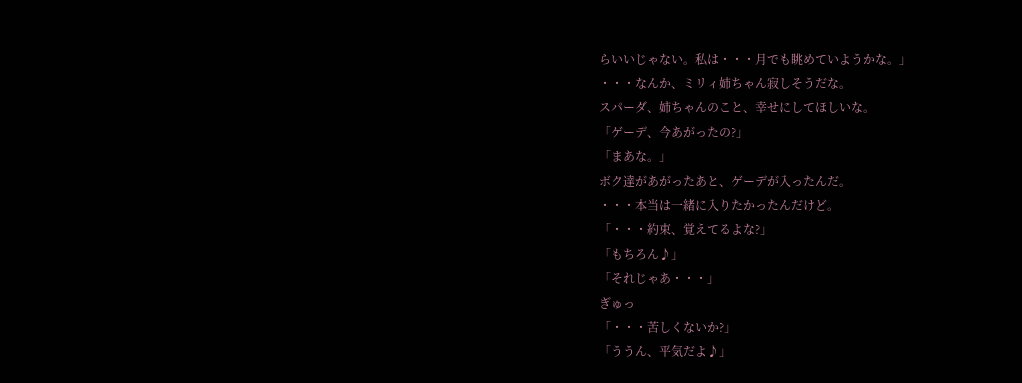らいいじゃない。私は・・・月でも眺めていようかな。」
・・・なんか、ミリィ姉ちゃん寂しそうだな。
スパーダ、姉ちゃんのこと、幸せにしてほしいな。
「ゲーデ、今あがったの?」
「まあな。」
ボク達があがったあと、ゲーデが入ったんだ。
・・・本当は一緒に入りたかったんだけど。
「・・・約束、覚えてるよな?」
「もちろん♪」
「それじゃあ・・・」
ぎゅっ
「・・・苦しくないか?」
「ううん、平気だよ♪」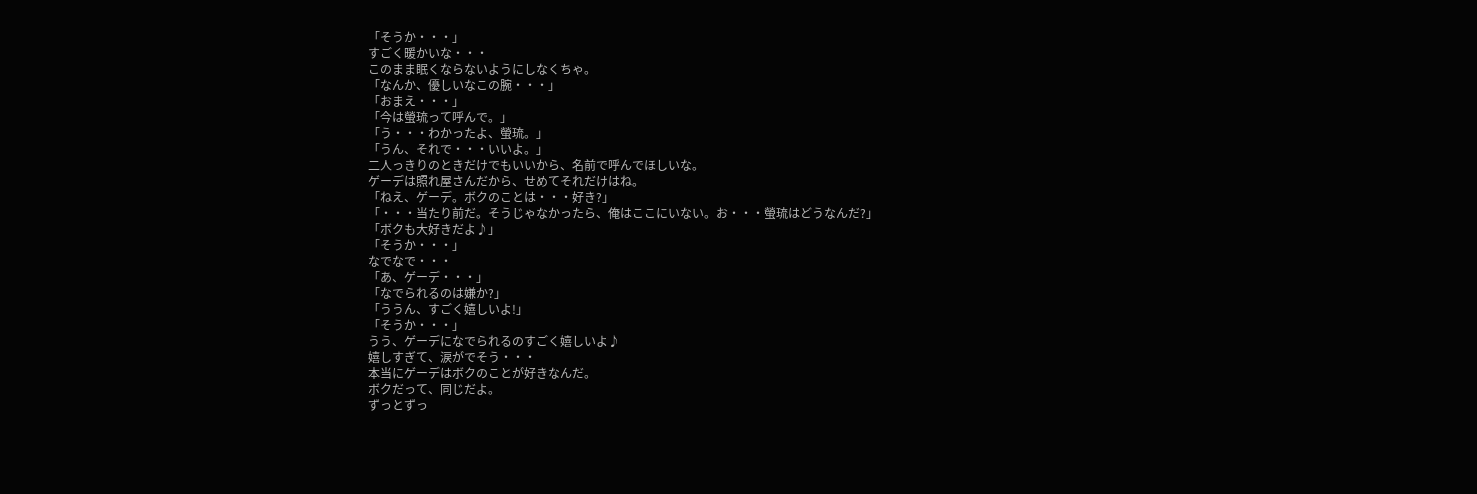「そうか・・・」
すごく暖かいな・・・
このまま眠くならないようにしなくちゃ。
「なんか、優しいなこの腕・・・」
「おまえ・・・」
「今は螢琉って呼んで。」
「う・・・わかったよ、螢琉。」
「うん、それで・・・いいよ。」
二人っきりのときだけでもいいから、名前で呼んでほしいな。
ゲーデは照れ屋さんだから、せめてそれだけはね。
「ねえ、ゲーデ。ボクのことは・・・好き?」
「・・・当たり前だ。そうじゃなかったら、俺はここにいない。お・・・螢琉はどうなんだ?」
「ボクも大好きだよ♪」
「そうか・・・」
なでなで・・・
「あ、ゲーデ・・・」
「なでられるのは嫌か?」
「ううん、すごく嬉しいよ!」
「そうか・・・」
うう、ゲーデになでられるのすごく嬉しいよ♪
嬉しすぎて、涙がでそう・・・
本当にゲーデはボクのことが好きなんだ。
ボクだって、同じだよ。
ずっとずっ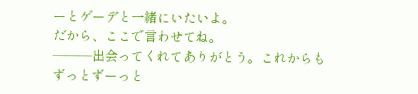ーとゲーデと一緒にいたいよ。
だから、ここで言わせてね。
―――出会ってくれてありがとう。これからもずっとずーっと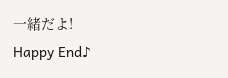一緒だよ!
Happy End♪